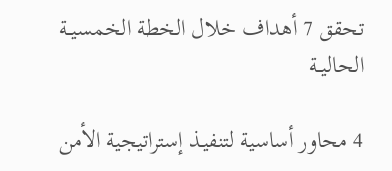تحقق 7 أهداف خلال الخطة الخمسيــة الحاليــة

4 محاور أساسية لتنفيـذ إستراتيجية الأمن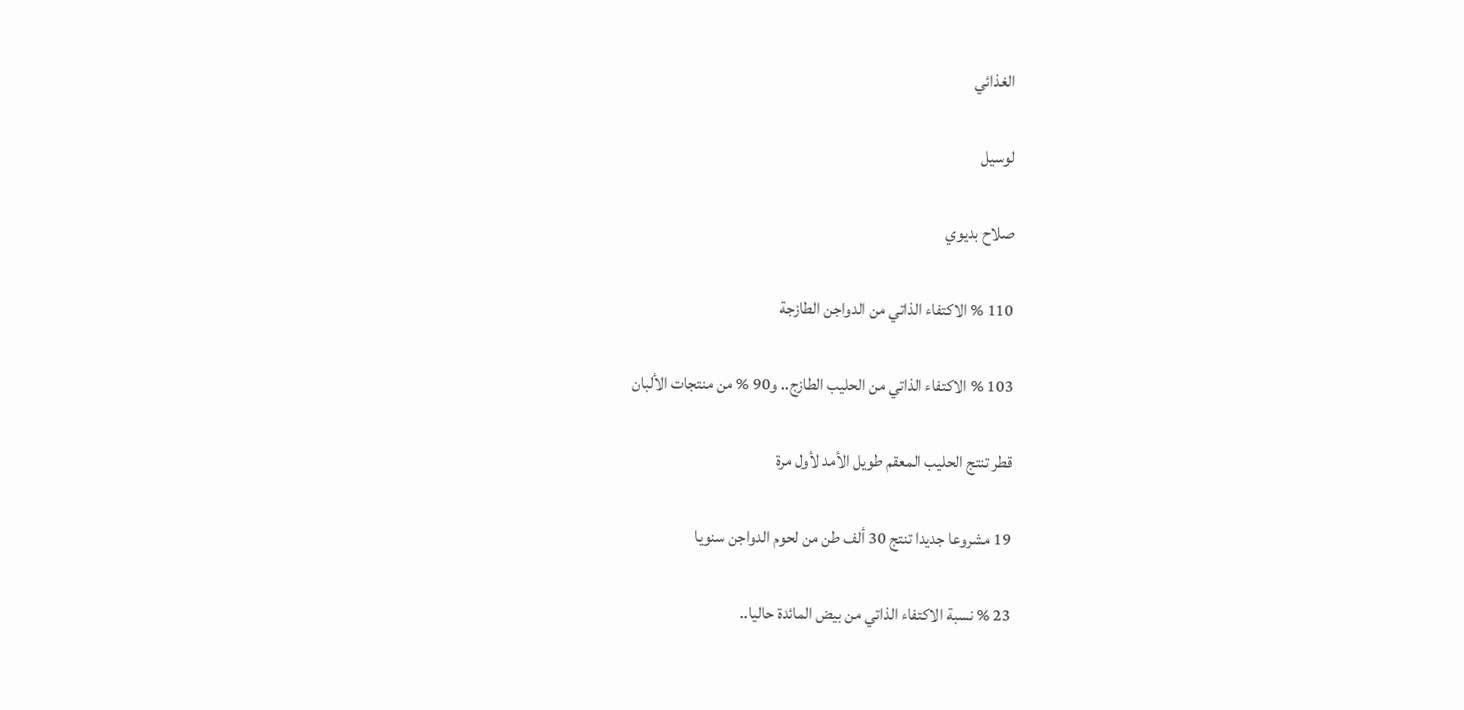الغذائي

لوسيل

صلاح بديوي

110 % الاكتفاء الذاتي من الدواجن الطازجة

103 % الاكتفاء الذاتي من الحليب الطازج.. و90 % من منتجات الألبان

قطر تنتج الحليب المعقم طويل الأمد لأول مرة

19 مشروعا جديدا تنتج 30 ألف طن من لحوم الدواجن سنويا

23 % نسبة الاكتفاء الذاتي من بيض المائدة حاليا..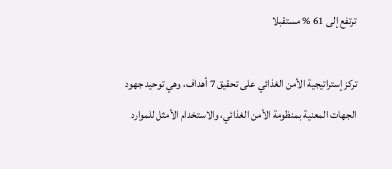ترتفع إلى 61 % مستقبلا

تركز إستراتيجية الأمن الغذائي على تحقيق 7 أهداف، وهي توحيد جهود الجهات المعنية بمنظومة الأمن الغذائي، والاستخدام الأمثل للموارد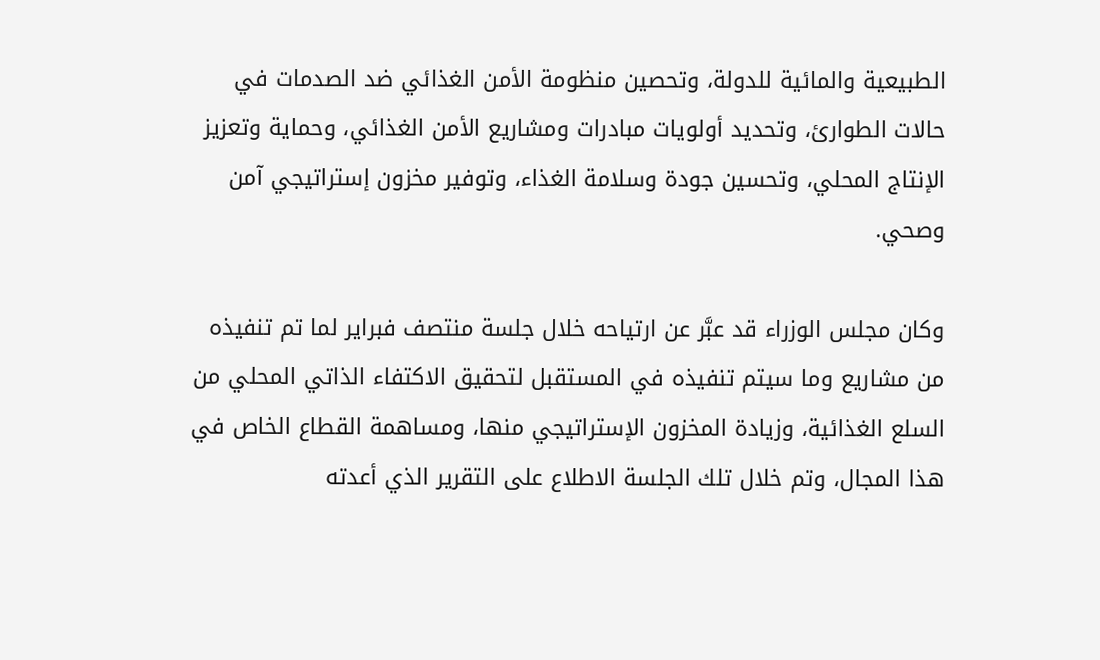الطبيعية والمائية للدولة، وتحصين منظومة الأمن الغذائي ضد الصدمات في حالات الطوارئ، وتحديد أولويات مبادرات ومشاريع الأمن الغذائي، وحماية وتعزيز الإنتاج المحلي، وتحسين جودة وسلامة الغذاء، وتوفير مخزون إستراتيجي آمن وصحي.

وكان مجلس الوزراء قد عبَّر عن ارتياحه خلال جلسة منتصف فبراير لما تم تنفيذه من مشاريع وما سيتم تنفيذه في المستقبل لتحقيق الاكتفاء الذاتي المحلي من السلع الغذائية، وزيادة المخزون الإستراتيجي منها، ومساهمة القطاع الخاص في هذا المجال، وتم خلال تلك الجلسة الاطلاع على التقرير الذي أعدته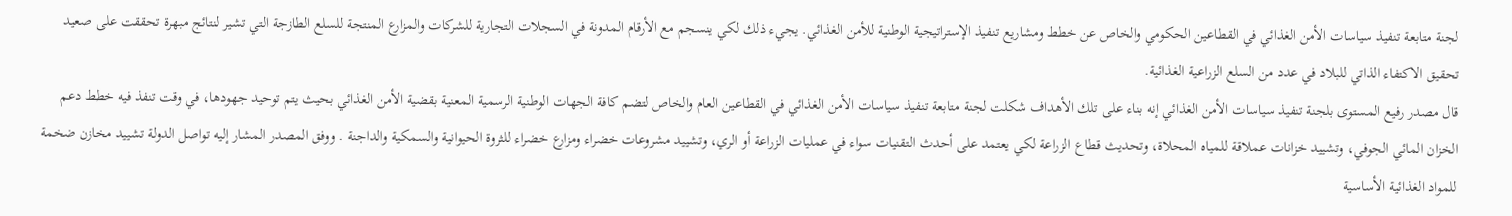لجنة متابعة تنفيذ سياسات الأمن الغذائي في القطاعين الحكومي والخاص عن خطط ومشاريع تنفيذ الإستراتيجية الوطنية للأمن الغذائي. يجيء ذلك لكي ينسجم مع الأرقام المدونة في السجلات التجارية للشركات والمزارع المنتجة للسلع الطازجة التي تشير لنتائج مبهرة تحققت على صعيد تحقيق الاكتفاء الذاتي للبلاد في عدد من السلع الزراعية الغذائية.
قال مصدر رفيع المستوى بلجنة تنفيذ سياسات الأمن الغذائي إنه بناء على تلك الأهداف شكلت لجنة متابعة تنفيذ سياسات الأمن الغذائي في القطاعين العام والخاص لتضم كافة الجهات الوطنية الرسمية المعنية بقضية الأمن الغذائي بحيث يتم توحيد جهودها، في وقت تنفذ فيه خطط دعم الخزان المائي الجوفي، وتشييد خزانات عملاقة للمياه المحلاة، وتحديث قطاع الزراعة لكي يعتمد على أحدث التقنيات سواء في عمليات الزراعة أو الري، وتشييد مشروعات خضراء ومزارع خضراء للثروة الحيوانية والسمكية والداجنة . ووفق المصدر المشار إليه تواصل الدولة تشييد مخازن ضخمة للمواد الغذائية الأساسية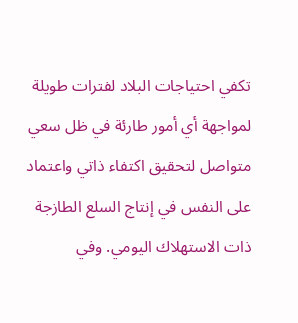تكفي احتياجات البلاد لفترات طويلة لمواجهة أي أمور طارئة في ظل سعي متواصل لتحقيق اكتفاء ذاتي واعتماد على النفس في إنتاج السلع الطازجة ذات الاستهلاك اليومي. وفي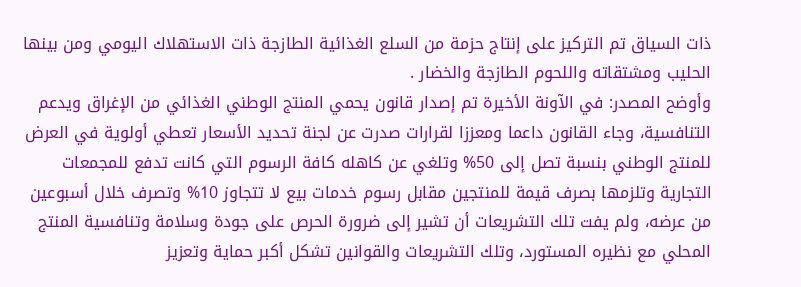ذات السياق تم التركيز على إنتاج حزمة من السلع الغذائية الطازجة ذات الاستهلاك اليومي ومن بينها الحليب ومشتقاته واللحوم الطازجة والخضار .
وأوضح المصدر: في الآونة الأخيرة تم إصدار قانون يحمي المنتج الوطني الغذائي من الإغراق ويدعم التنافسية، وجاء القانون داعما ومعززا لقرارات صدرت عن لجنة تحديد الأسعار تعطي أولوية في العرض للمنتج الوطني بنسبة تصل إلى 50% وتلغي عن كاهله كافة الرسوم التي كانت تدفع للمجمعات التجارية وتلزمها بصرف قيمة للمنتجين مقابل رسوم خدمات بيع لا تتجاوز 10% وتصرف خلال أسبوعين من عرضه، ولم يفت تلك التشريعات أن تشير إلى ضرورة الحرص على جودة وسلامة وتنافسية المنتج المحلي مع نظيره المستورد، وتلك التشريعات والقوانين تشكل أكبر حماية وتعزيز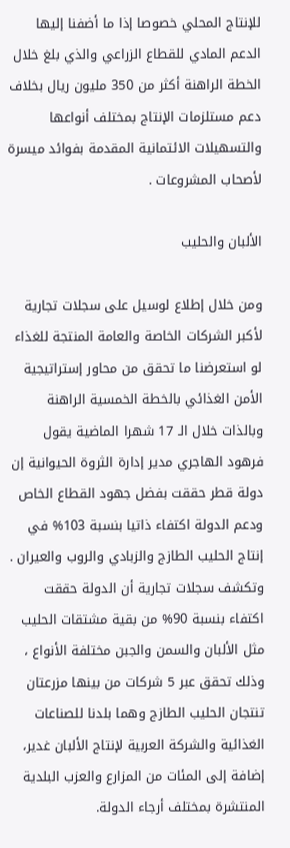للإنتاج المحلي خصوصا إذا ما أضفنا إليها الدعم المادي للقطاع الزراعي والذي بلغ خلال الخطة الراهنة أكثر من 350 مليون ريال بخلاف دعم مستلزمات الإنتاج بمختلف أنواعها والتسهيلات الائتمانية المقدمة بفوائد ميسرة لأصحاب المشروعات .

الألبان والحليب

ومن خلال إطلاع لوسيل على سجلات تجارية لأكبر الشركات الخاصة والعامة المنتجة للغذاء لو استعرضنا ما تحقق من محاور إستراتيجية الأمن الغذائي بالخطة الخمسية الراهنة وبالذات خلال الـ 17 شهرا الماضية يقول فرهود الهاجري مدير إدارة الثروة الحيوانية إن دولة قطر حققت بفضل جهود القطاع الخاص ودعم الدولة اكتفاء ذاتيا بنسبة 103% في إنتاج الحليب الطازج والزبادي والروب والعيران .
وتكشف سجلات تجارية أن الدولة حققت اكتفاء بنسبة 90% من بقية مشتقات الحليب مثل الألبان والسمن والجبن مختلفة الأنواع ، وذلك تحقق عبر 5 شركات من بينها مزرعتان تنتجان الحليب الطازج وهما بلدنا للصناعات الغذائية والشركة العربية لإنتاج الألبان غدير، إضافة إلى المئات من المزارع والعزب البلدية المنتشرة بمختلف أرجاء الدولة.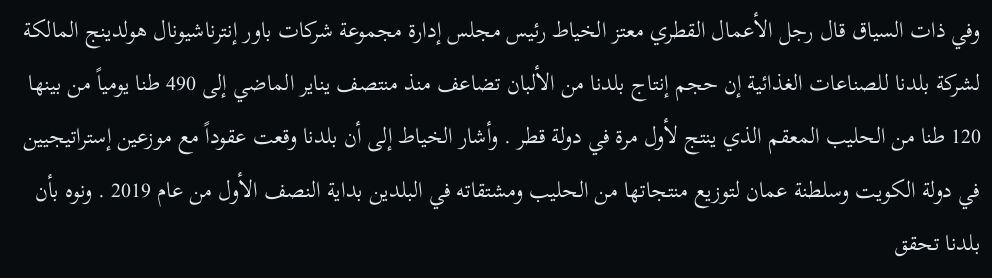وفي ذات السياق قال رجل الأعمال القطري معتز الخياط رئيس مجلس إدارة مجموعة شركات باور إنترناشيونال هولدينج المالكة لشركة بلدنا للصناعات الغذائية إن حجم إنتاج بلدنا من الألبان تضاعف منذ منتصف يناير الماضي إلى 490 طنا يومياً من بينها 120 طنا من الحليب المعقم الذي ينتج لأول مرة في دولة قطر . وأشار الخياط إلى أن بلدنا وقعت عقوداً مع موزعين إستراتيجيين في دولة الكويت وسلطنة عمان لتوزيع منتجاتها من الحليب ومشتقاته في البلدين بداية النصف الأول من عام 2019 . ونوه بأن بلدنا تحقق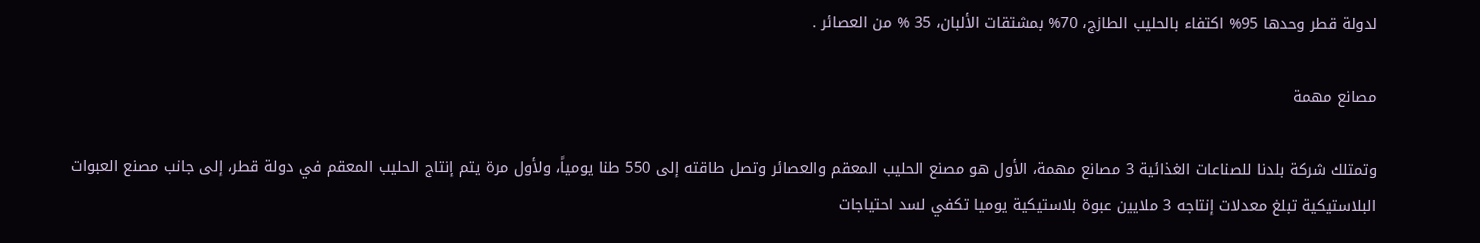لدولة قطر وحدها 95% اكتفاء بالحليب الطازج، 70% بمشتقات الألبان، 35 % من العصائر .

مصانع مهمة

وتمتلك شركة بلدنا للصناعات الغذائية 3 مصانع مهمة، الأول هو مصنع الحليب المعقم والعصائر وتصل طاقته إلى 550 طنا يومياً، ولأول مرة يتم إنتاج الحليب المعقم في دولة قطر، إلى جانب مصنع العبوات البلاستيكية تبلغ معدلات إنتاجه 3 ملايين عبوة بلاستيكية يوميا تكفي لسد احتياجات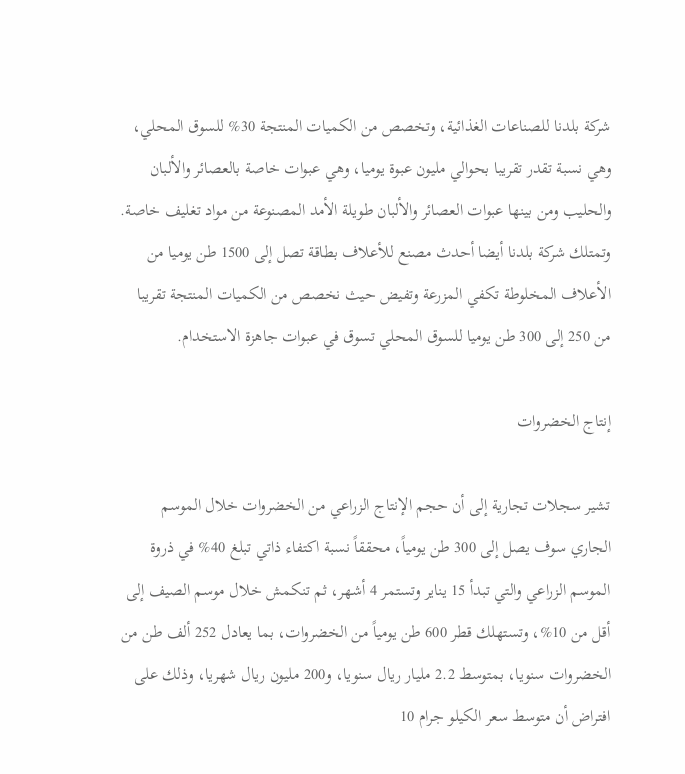شركة بلدنا للصناعات الغذائية، وتخصص من الكميات المنتجة 30% للسوق المحلي، وهي نسبة تقدر تقريبا بحوالي مليون عبوة يوميا، وهي عبوات خاصة بالعصائر والألبان والحليب ومن بينها عبوات العصائر والألبان طويلة الأمد المصنوعة من مواد تغليف خاصة.
وتمتلك شركة بلدنا أيضا أحدث مصنع للأعلاف بطاقة تصل إلى 1500 طن يوميا من الأعلاف المخلوطة تكفي المزرعة وتفيض حيث نخصص من الكميات المنتجة تقريبا من 250 إلى 300 طن يوميا للسوق المحلي تسوق في عبوات جاهزة الاستخدام.

إنتاج الخضروات

تشير سجلات تجارية إلى أن حجم الإنتاج الزراعي من الخضروات خلال الموسم الجاري سوف يصل إلى 300 طن يومياً، محققاً نسبة اكتفاء ذاتي تبلغ 40% في ذروة الموسم الزراعي والتي تبدأ 15 يناير وتستمر 4 أشهر، ثم تنكمش خلال موسم الصيف إلى أقل من 10%، وتستهلك قطر 600 طن يومياً من الخضروات، بما يعادل 252 ألف طن من الخضروات سنويا، بمتوسط 2.2 مليار ريال سنويا، و200 مليون ريال شهريا، وذلك على افتراض أن متوسط سعر الكيلو جرام 10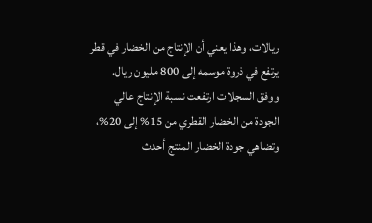ريالات، وهذا يعني أن الإنتاج من الخضار في قطر يرتفع في ذروة موسمه إلى 800 مليون ريال. ووفق السجلات ارتفعت نسبة الإنتاج عالي الجودة من الخضار القطري من 15% إلى 20%، وتضاهي جودة الخضار المنتج أحدث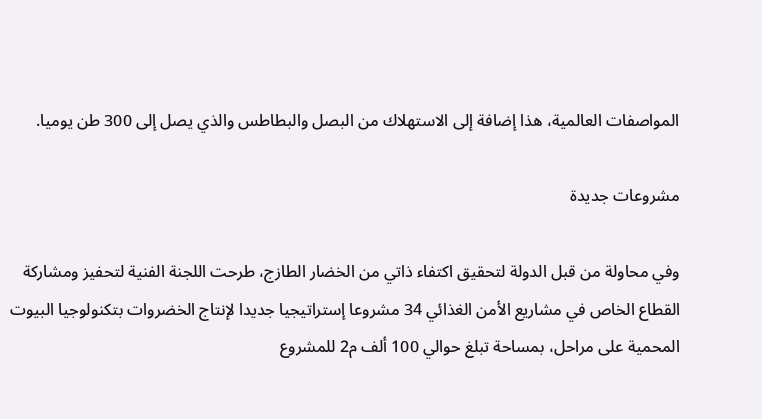المواصفات العالمية، هذا إضافة إلى الاستهلاك من البصل والبطاطس والذي يصل إلى 300 طن يوميا.

مشروعات جديدة

وفي محاولة من قبل الدولة لتحقيق اكتفاء ذاتي من الخضار الطازج، طرحت اللجنة الفنية لتحفيز ومشاركة القطاع الخاص في مشاريع الأمن الغذائي 34 مشروعا إستراتيجيا جديدا لإنتاج الخضروات بتكنولوجيا البيوت المحمية على مراحل، بمساحة تبلغ حوالي 100 ألف م2 للمشروع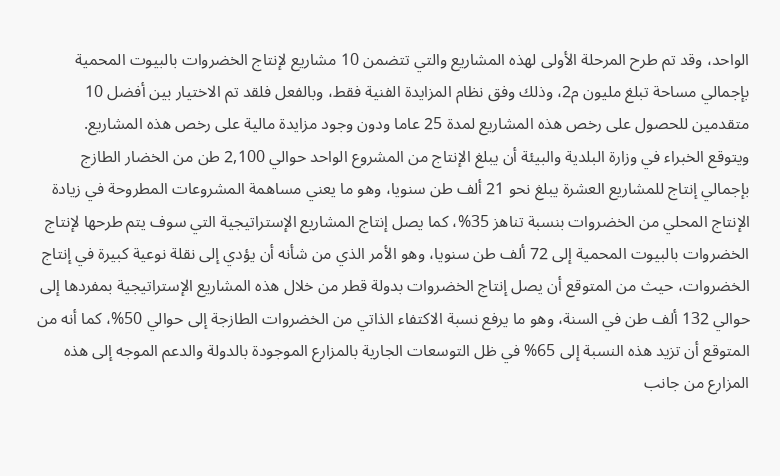الواحد، وقد تم طرح المرحلة الأولى لهذه المشاريع والتي تتضمن 10 مشاريع لإنتاج الخضروات بالبيوت المحمية بإجمالي مساحة تبلغ مليون م2، وذلك وفق نظام المزايدة الفنية فقط، وبالفعل فلقد تم الاختيار بين أفضل 10 متقدمين للحصول على رخص هذه المشاريع لمدة 25 عاما ودون وجود مزايدة مالية على رخص هذه المشاريع.
ويتوقع الخبراء في وزارة البلدية والبيئة أن يبلغ الإنتاج من المشروع الواحد حوالي 2,100 طن من الخضار الطازج بإجمالي إنتاج للمشاريع العشرة يبلغ نحو 21 ألف طن سنويا، وهو ما يعني مساهمة المشروعات المطروحة في زيادة الإنتاج المحلي من الخضروات بنسبة تناهز 35%، كما يصل إنتاج المشاريع الإستراتيجية التي سوف يتم طرحها لإنتاج الخضروات بالبيوت المحمية إلى 72 ألف طن سنويا، وهو الأمر الذي من شأنه أن يؤدي إلى نقلة نوعية كبيرة في إنتاج الخضروات، حيث من المتوقع أن يصل إنتاج الخضروات بدولة قطر من خلال هذه المشاريع الإستراتيجية بمفردها إلى حوالي 132 ألف طن في السنة، وهو ما يرفع نسبة الاكتفاء الذاتي من الخضروات الطازجة إلى حوالي 50%، كما أنه من المتوقع أن تزيد هذه النسبة إلى 65% في ظل التوسعات الجارية بالمزارع الموجودة بالدولة والدعم الموجه إلى هذه المزارع من جانب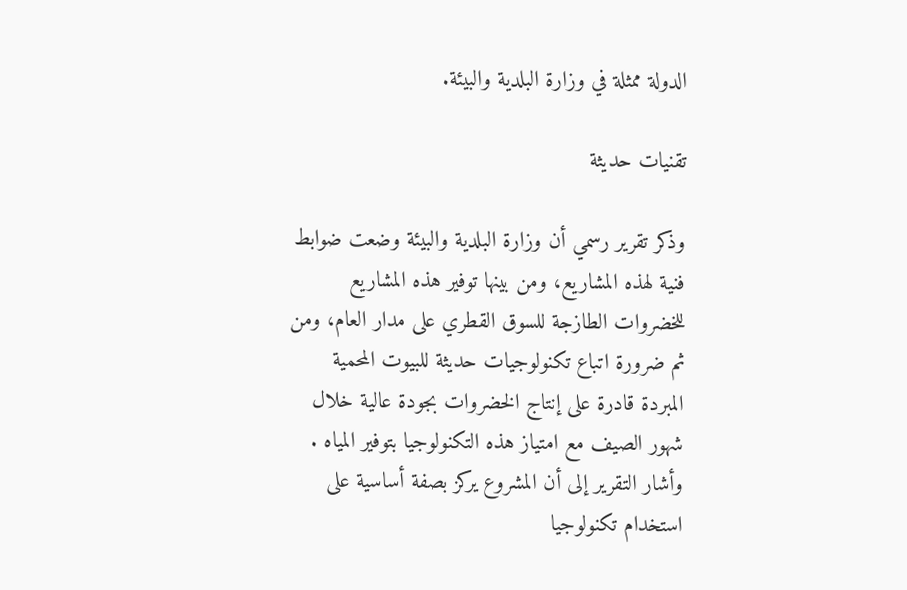الدولة ممثلة في وزارة البلدية والبيئة.

تقنيات حديثة

وذكر تقرير رسمي أن وزارة البلدية والبيئة وضعت ضوابط فنية لهذه المشاريع، ومن بينها توفير هذه المشاريع للخضروات الطازجة للسوق القطري على مدار العام، ومن ثم ضرورة اتباع تكنولوجيات حديثة للبيوت المحمية المبردة قادرة على إنتاج الخضروات بجودة عالية خلال شهور الصيف مع امتياز هذه التكنولوجيا بتوفير المياه . وأشار التقرير إلى أن المشروع يركز بصفة أساسية على استخدام تكنولوجيا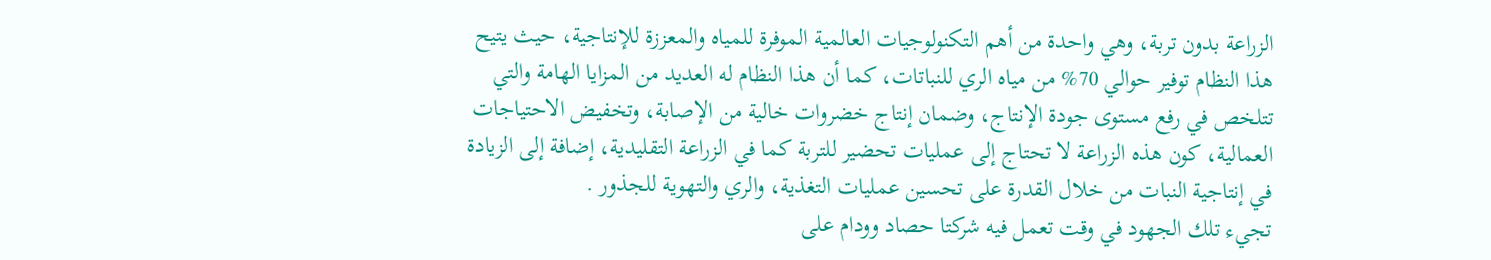الزراعة بدون تربة، وهي واحدة من أهم التكنولوجيات العالمية الموفرة للمياه والمعززة للإنتاجية، حيث يتيح هذا النظام توفير حوالي 70% من مياه الري للنباتات، كما أن هذا النظام له العديد من المزايا الهامة والتي تتلخص في رفع مستوى جودة الإنتاج، وضمان إنتاج خضروات خالية من الإصابة، وتخفيض الاحتياجات العمالية، كون هذه الزراعة لا تحتاج إلى عمليات تحضير للتربة كما في الزراعة التقليدية، إضافة إلى الزيادة في إنتاجية النبات من خلال القدرة على تحسين عمليات التغذية، والري والتهوية للجذور .
تجيء تلك الجهود في وقت تعمل فيه شركتا حصاد وودام على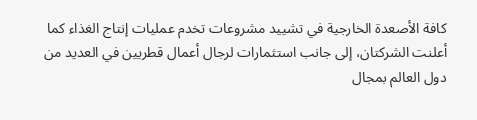كافة الأصعدة الخارجية في تشييد مشروعات تخدم عمليات إنتاج الغذاء كما أعلنت الشركتان، إلى جانب استثمارات لرجال أعمال قطريين في العديد من دول العالم بمجال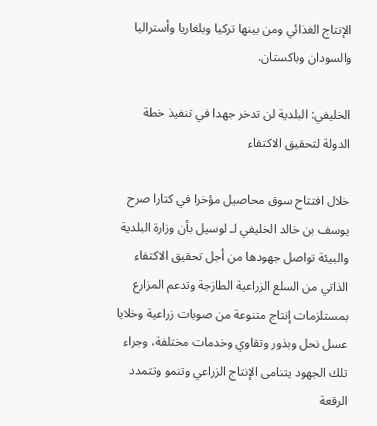الإنتاج الغذائي ومن بينها تركيا وبلغاريا وأستراليا والسودان وباكستان.

الخليفي: البلدية لن تدخر جهدا في تنفيذ خطة الدولة لتحقيق الاكتفاء

خلال افتتاح سوق محاصيل مؤخرا في كتارا صرح يوسف بن خالد الخليفي لـ لوسيل بأن وزارة البلدية والبيئة تواصل جهودها من أجل تحقيق الاكتفاء الذاتي من السلع الزراعية الطازجة وتدعم المزارع بمستلزمات إنتاج متنوعة من صوبات زراعية وخلايا عسل نحل وبذور وتقاوي وخدمات مختلفة، وجراء تلك الجهود يتنامى الإنتاج الزراعي وتنمو وتتمدد الرقعة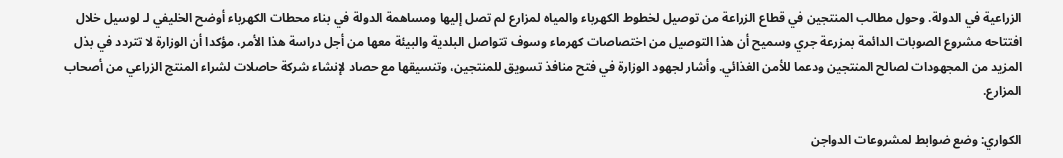الزراعية في الدولة. وحول مطالب المنتجين في قطاع الزراعة من توصيل لخطوط الكهرباء والمياه لمزارع لم تصل إليها ومساهمة الدولة في بناء محطات الكهرباء أوضح الخليفي لـ لوسيل خلال افتتاحه مشروع الصوبات الدائمة بمزرعة جري وسميح أن هذا التوصيل من اختصاصات كهرماء وسوف تتواصل البلدية والبيئة معها من أجل دراسة هذا الأمر، مؤكدا أن الوزارة لا تتردد في بذل المزيد من المجهودات لصالح المنتجين ودعما للأمن الغذائي. وأشار لجهود الوزارة في فتح منافذ تسويق للمنتجين، وتنسيقها مع حصاد لإنشاء شركة حاصلات لشراء المنتج الزراعي من أصحاب المزارع.

الكواري: وضع ضوابط لمشروعات الدواجن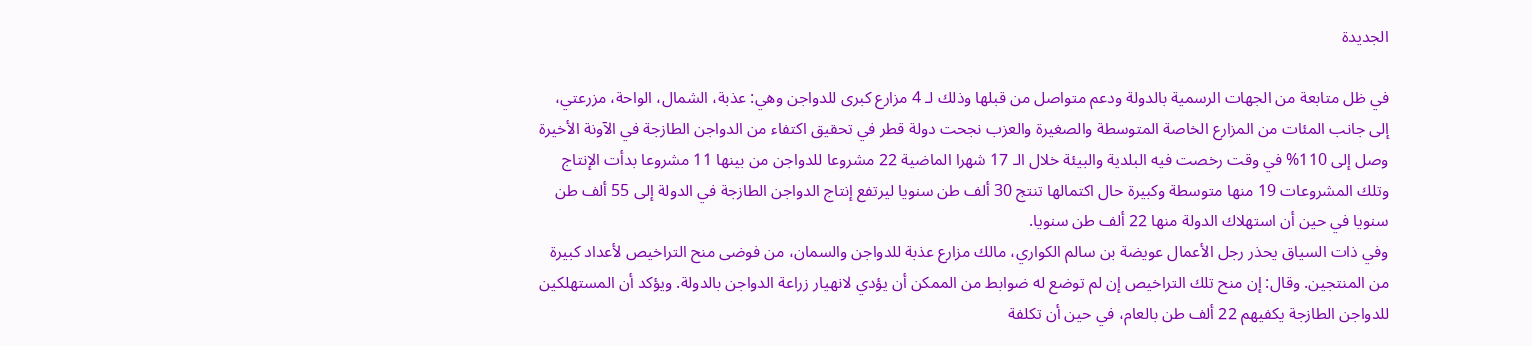الجديدة

في ظل متابعة من الجهات الرسمية بالدولة ودعم متواصل من قبلها وذلك لـ 4 مزارع كبرى للدواجن وهي: عذبة، الشمال، الواحة، مزرعتي، إلى جانب المئات من المزارع الخاصة المتوسطة والصغيرة والعزب نجحت دولة قطر في تحقيق اكتفاء من الدواجن الطازجة في الآونة الأخيرة وصل إلى 110% في وقت رخصت فيه البلدية والبيئة خلال الـ 17 شهرا الماضية 22 مشروعا للدواجن من بينها 11 مشروعا بدأت الإنتاج وتلك المشروعات 19 منها متوسطة وكبيرة حال اكتمالها تنتج 30 ألف طن سنويا ليرتفع إنتاج الدواجن الطازجة في الدولة إلى 55 ألف طن سنويا في حين أن استهلاك الدولة منها 22 ألف طن سنويا.
وفي ذات السياق يحذر رجل الأعمال عويضة بن سالم الكواري، مالك مزارع عذبة للدواجن والسمان، من فوضى منح التراخيص لأعداد كبيرة من المنتجين. وقال: إن منح تلك التراخيص إن لم توضع له ضوابط من الممكن أن يؤدي لانهيار زراعة الدواجن بالدولة. ويؤكد أن المستهلكين للدواجن الطازجة يكفيهم 22 ألف طن بالعام، في حين أن تكلفة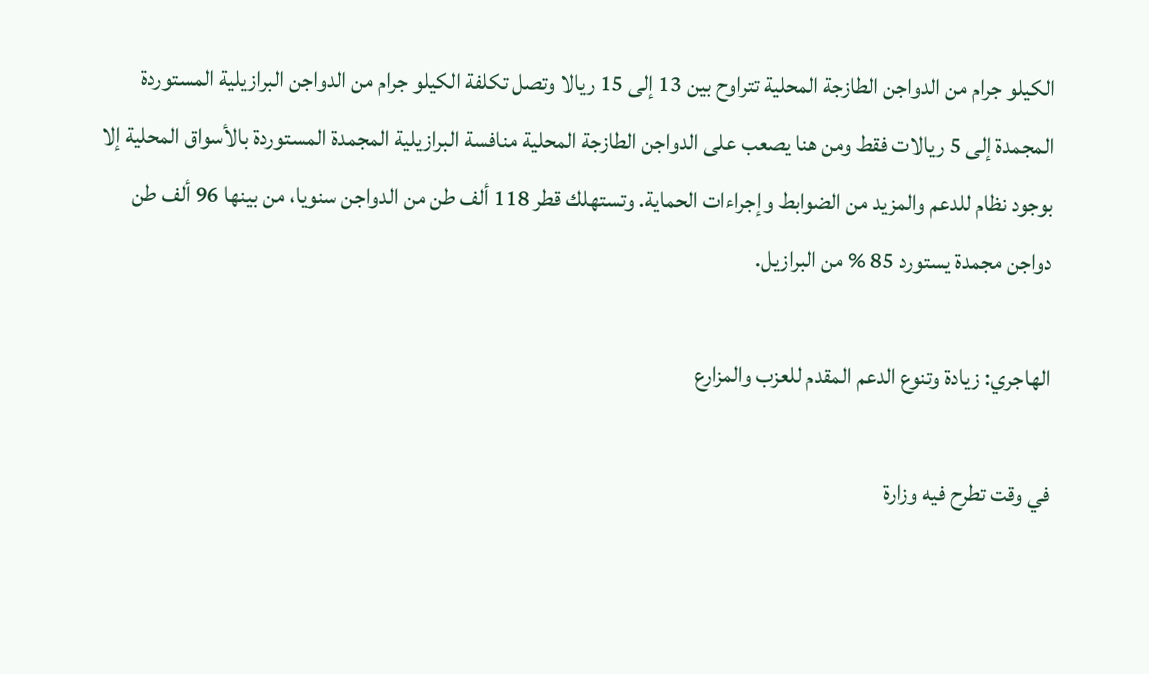الكيلو جرام من الدواجن الطازجة المحلية تتراوح بين 13 إلى 15 ريالا وتصل تكلفة الكيلو جرام من الدواجن البرازيلية المستوردة المجمدة إلى 5 ريالات فقط ومن هنا يصعب على الدواجن الطازجة المحلية منافسة البرازيلية المجمدة المستوردة بالأسواق المحلية إلا بوجود نظام للدعم والمزيد من الضوابط وإجراءات الحماية. وتستهلك قطر 118 ألف طن من الدواجن سنويا، من بينها 96 ألف طن دواجن مجمدة يستورد 85 % من البرازيل.

الهاجري: زيادة وتنوع الدعم المقدم للعزب والمزارع

في وقت تطرح فيه وزارة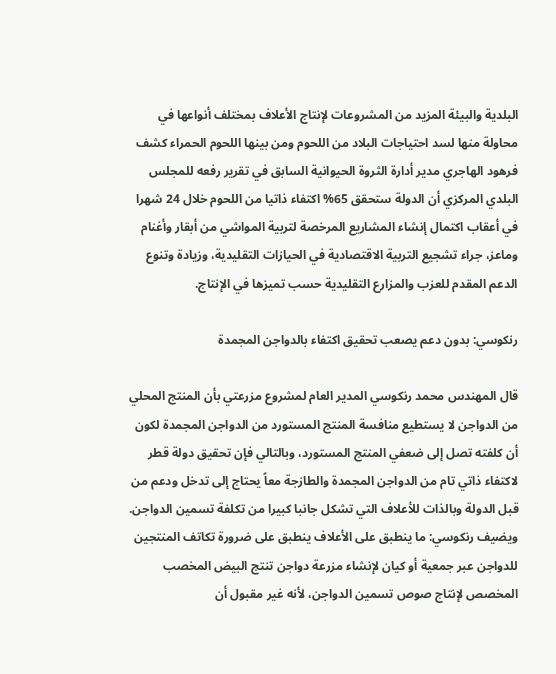البلدية والبيئة المزيد من المشروعات لإنتاج الأعلاف بمختلف أنواعها في محاولة منها لسد احتياجات البلاد من اللحوم ومن بينها اللحوم الحمراء كشف فرهود الهاجري مدير أدارة الثروة الحيوانية السابق في تقرير رفعه للمجلس البلدي المركزي أن الدولة ستحقق 65% اكتفاء ذاتيا من اللحوم خلال 24 شهرا في أعقاب اكتمال إنشاء المشاريع المرخصة لتربية المواشي من أبقار وأغنام وماعز، جراء تشجيع التربية الاقتصادية في الحيازات التقليدية، وزيادة وتنوع الدعم المقدم للعزب والمزارع التقليدية حسب تميزها في الإنتاج.

رنكوسي: بدون دعم يصعب تحقيق اكتفاء بالدواجن المجمدة

قال المهندس محمد رنكوسي المدير العام لمشروع مزرعتي بأن المنتج المحلي من الدواجن لا يستطيع منافسة المنتج المستورد من الدواجن المجمدة لكون أن كلفته تصل إلى ضعفي المنتج المستورد، وبالتالي فإن تحقيق دولة قطر لاكتفاء ذاتي تام من الدواجن المجمدة والطازجة معاً يحتاج إلى تدخل ودعم من قبل الدولة وبالذات للأعلاف التي تشكل جانبا كبيرا من تكلفة تسمين الدواجن. ويضيف رنكوسي: ما ينطبق على الأعلاف ينطبق على ضرورة تكاتف المنتجين للدواجن عبر جمعية أو كيان لإنشاء مزرعة دواجن تنتج البيض المخصب المخصص لإنتاج صوص تسمين الدواجن، لأنه غير مقبول أن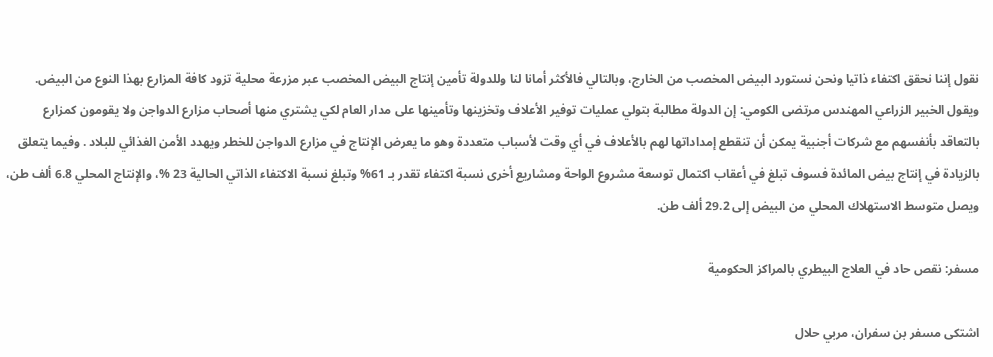نقول إننا نحقق اكتفاء ذاتيا ونحن نستورد البيض المخصب من الخارج، وبالتالي فالأكثر أمانا لنا وللدولة تأمين إنتاج البيض المخصب عبر مزرعة محلية تزود كافة المزارع بهذا النوع من البيض.
ويقول الخبير الزراعي المهندس مرتضى الكومي: إن الدولة مطالبة بتولي عمليات توفير الأعلاف وتخزينها وتأمينها على مدار العام لكي يشتري منها أصحاب مزارع الدواجن ولا يقومون كمزارع بالتعاقد بأنفسهم مع شركات أجنبية يمكن أن تنقطع إمداداتها لهم بالأعلاف في أي وقت لأسباب متعددة وهو ما يعرض الإنتاج في مزارع الدواجن للخطر ويهدد الأمن الغذائي للبلاد . وفيما يتعلق بالزيادة في إنتاج بيض المائدة فسوف تبلغ في أعقاب اكتمال توسعة مشروع الواحة ومشاريع أخرى نسبة اكتفاء تقدر بـ 61% وتبلغ نسبة الاكتفاء الذاتي الحالية 23 %، والإنتاج المحلي 6.8 ألف طن، ويصل متوسط الاستهلاك المحلي من البيض إلى 29.2 ألف طن.

مسفر: نقص حاد في العلاج البيطري بالمراكز الحكومية

اشتكى مسفر بن سفران، مربي حلال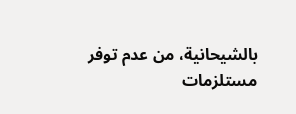بالشيحانية، من عدم توفر مستلزمات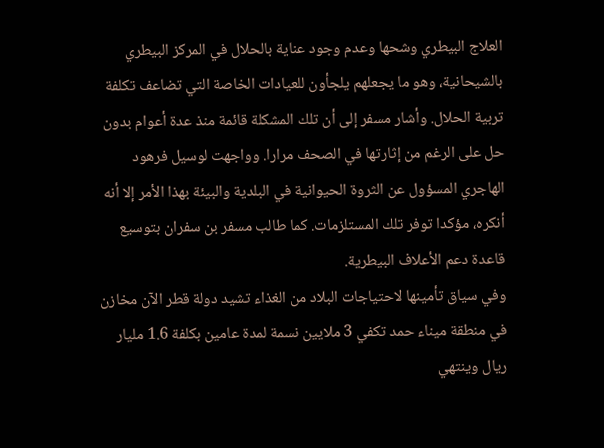العلاج البيطري وشحها وعدم وجود عناية بالحلال في المركز البيطري بالشيحانية، وهو ما يجعلهم يلجأون للعيادات الخاصة التي تضاعف تكلفة تربية الحلال. وأشار مسفر إلى أن تلك المشكلة قائمة منذ عدة أعوام بدون حل على الرغم من إثارتها في الصحف مرارا. وواجهت لوسيل فرهود الهاجري المسؤول عن الثروة الحيوانية في البلدية والبيئة بهذا الأمر إلا أنه أنكره، مؤكدا توفر تلك المستلزمات. كما طالب مسفر بن سفران بتوسيع قاعدة دعم الأعلاف البيطرية.
وفي سياق تأمينها لاحتياجات البلاد من الغذاء تشيد دولة قطر الآن مخازن في منطقة ميناء حمد تكفي 3 ملايين نسمة لمدة عامين بكلفة 1.6 مليار ريال وينتهي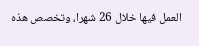العمل فيها خلال 26 شهرا، وتخصص هذه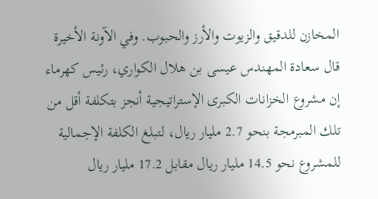المخازن للدقيق والزيوت والأرز والحبوب. وفي الآونة الأخيرة قال سعادة المهندس عيسى بن هلال الكواري، رئيس كهرماء إن مشروع الخزانات الكبرى الإستراتيجية أنجز بتكلفة أقل من تلك المبرمجة بنحو 2.7 مليار ريال، لتبلغ الكلفة الإجمالية للمشروع نحو 14.5 مليار ريال مقابل 17.2 مليار ريال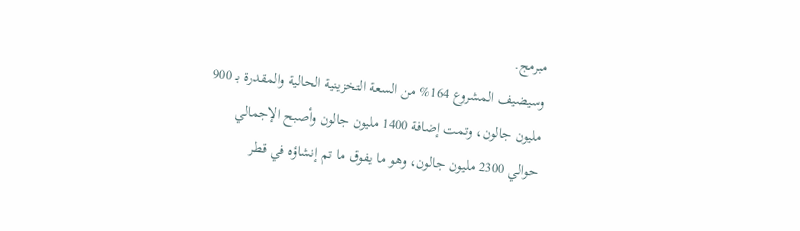مبرمج.
وسيضيف المشروع 164% من السعة التخزينية الحالية والمقدرة بـ 900 مليون جالون، وتمت إضافة 1400 مليون جالون وأصبح الإجمالي حوالي 2300 مليون جالون، وهو ما يفوق ما تم إنشاؤه في قطر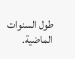طول السنوات الماضية.